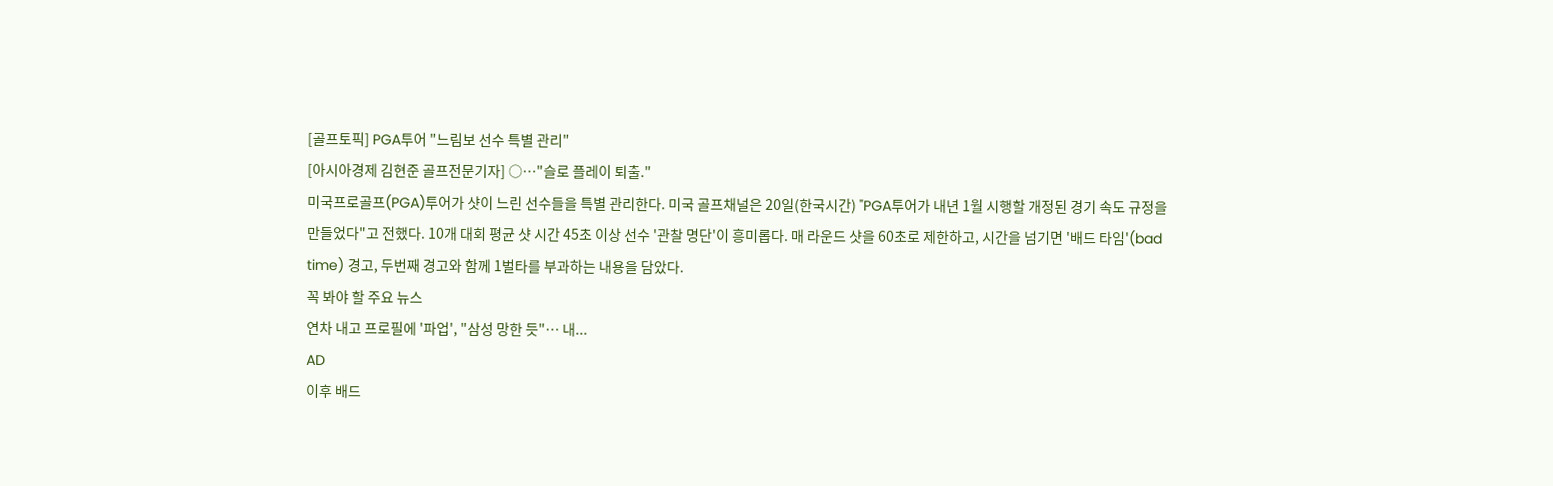[골프토픽] PGA투어 "느림보 선수 특별 관리"
[아시아경제 김현준 골프전문기자] ○…"슬로 플레이 퇴출."
미국프로골프(PGA)투어가 샷이 느린 선수들을 특별 관리한다. 미국 골프채널은 20일(한국시간) "PGA투어가 내년 1월 시행할 개정된 경기 속도 규정을 만들었다"고 전했다. 10개 대회 평균 샷 시간 45초 이상 선수 '관찰 명단'이 흥미롭다. 매 라운드 샷을 60초로 제한하고, 시간을 넘기면 '배드 타임'(bad time) 경고, 두번째 경고와 함께 1벌타를 부과하는 내용을 담았다.
꼭 봐야 할 주요 뉴스
연차 내고 프로필에 '파업', "삼성 망한 듯"… 내...
AD
이후 배드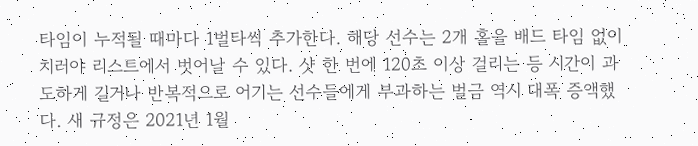타임이 누적될 때마다 1벌타씩 추가한다. 해당 선수는 2개 홀을 배드 타임 없이 치러야 리스트에서 벗어날 수 있다. 샷 한 번에 120초 이상 걸리는 등 시간이 과도하게 길거나 반복적으로 어기는 선수들에게 부과하는 벌금 역시 대폭 증액했다. 새 규정은 2021년 1월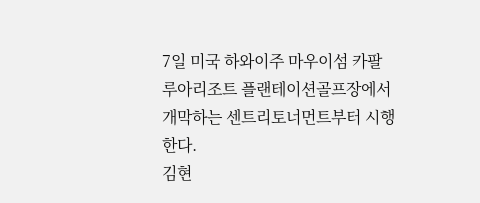7일 미국 하와이주 마우이섬 카팔루아리조트 플랜테이션골프장에서 개막하는 센트리토너먼트부터 시행한다.
김현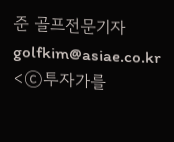준 골프전문기자 golfkim@asiae.co.kr
<ⓒ투자가를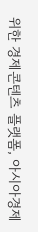위한 경제콘텐츠 플랫폼, 아시아경제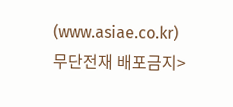(www.asiae.co.kr) 무단전재 배포금지>